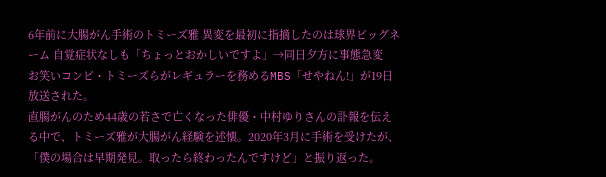6年前に大腸がん手術のトミーズ雅 異変を最初に指摘したのは球界ビッグネーム 自覚症状なしも「ちょっとおかしいですよ」→同日夕方に事態急変
お笑いコンビ・トミーズらがレギュラーを務めるMBS「せやねん!」が19日放送された。
直腸がんのため44歳の若さで亡くなった俳優・中村ゆりさんの訃報を伝える中で、トミーズ雅が大腸がん経験を述懐。2020年3月に手術を受けたが、「僕の場合は早期発見。取ったら終わったんですけど」と振り返った。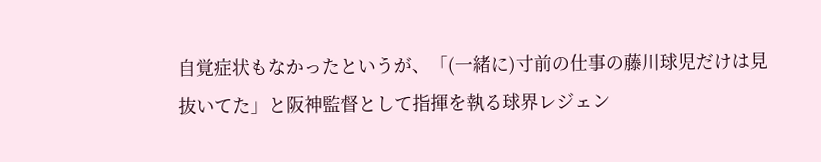自覚症状もなかったというが、「(一緒に)寸前の仕事の藤川球児だけは見抜いてた」と阪神監督として指揮を執る球界レジェン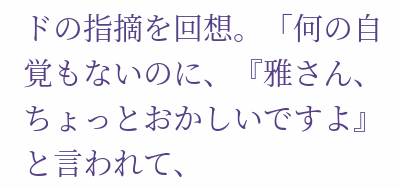ドの指摘を回想。「何の自覚もないのに、『雅さん、ちょっとおかしいですよ』と言われて、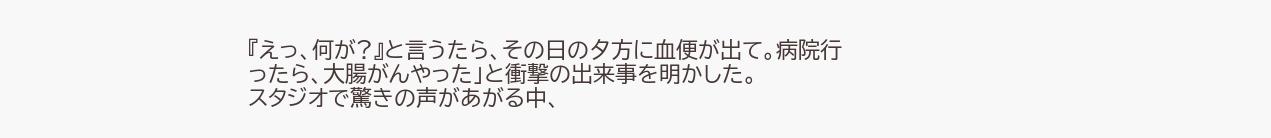『えっ、何が?』と言うたら、その日の夕方に血便が出て。病院行ったら、大腸がんやった」と衝撃の出来事を明かした。
スタジオで驚きの声があがる中、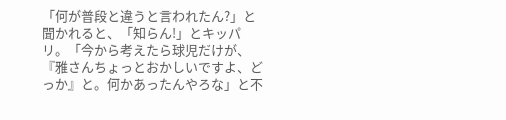「何が普段と違うと言われたん?」と聞かれると、「知らん!」とキッパリ。「今から考えたら球児だけが、『雅さんちょっとおかしいですよ、どっか』と。何かあったんやろな」と不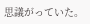思議がっていた。